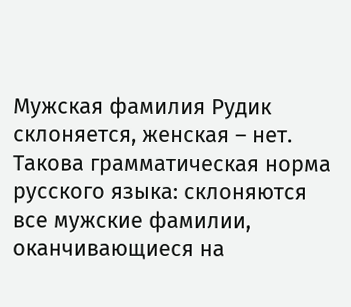Мужская фамилия Рудик склоняется, женская – нет. Такова грамматическая норма русского языка: склоняются все мужские фамилии, оканчивающиеся на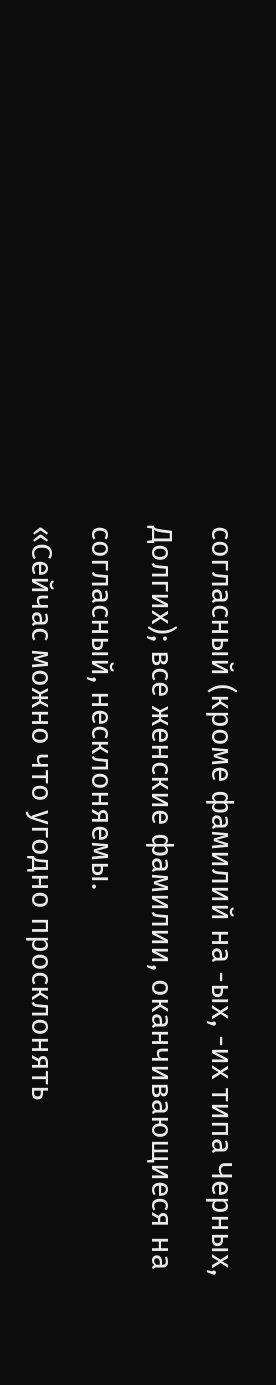согласный (кроме фамилий на -ых, -их типа Черных, Долгих); все женские фамилии, оканчивающиеся на согласный, несклоняемы.
«Сейчас можно что угодно просклонять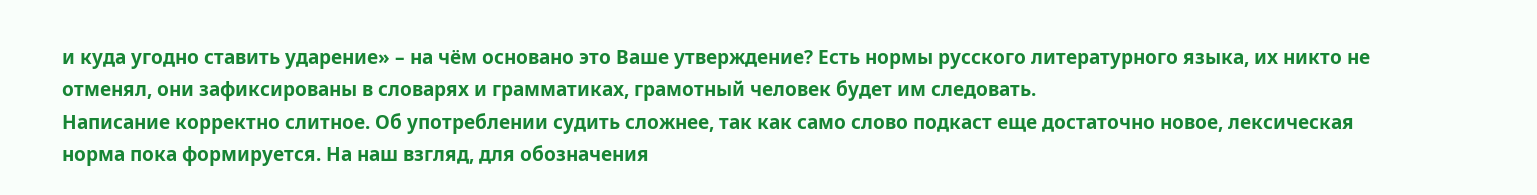и куда угодно ставить ударение» – на чём основано это Ваше утверждение? Есть нормы русского литературного языка, их никто не отменял, они зафиксированы в словарях и грамматиках, грамотный человек будет им следовать.
Написание корректно слитное. Об употреблении судить сложнее, так как само слово подкаст еще достаточно новое, лексическая норма пока формируется. На наш взгляд, для обозначения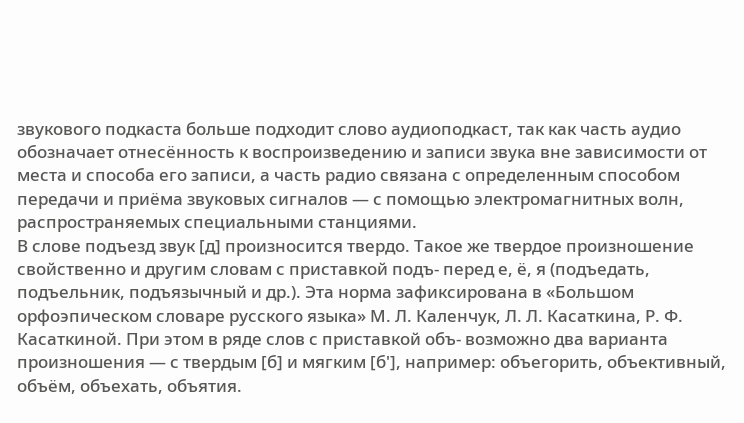звукового подкаста больше подходит слово аудиоподкаст, так как часть аудио обозначает отнесённость к воспроизведению и записи звука вне зависимости от места и способа его записи, а часть радио связана с определенным способом передачи и приёма звуковых сигналов — с помощью электромагнитных волн, распространяемых специальными станциями.
В слове подъезд звук [д] произносится твердо. Такое же твердое произношение свойственно и другим словам с приставкой подъ- перед е, ё, я (подъедать, подъельник, подъязычный и др.). Эта норма зафиксирована в «Большом орфоэпическом словаре русского языка» М. Л. Каленчук, Л. Л. Касаткина, Р. Ф. Касаткиной. При этом в ряде слов с приставкой объ- возможно два варианта произношения — с твердым [б] и мягким [б'], например: объегорить, объективный, объём, объехать, объятия.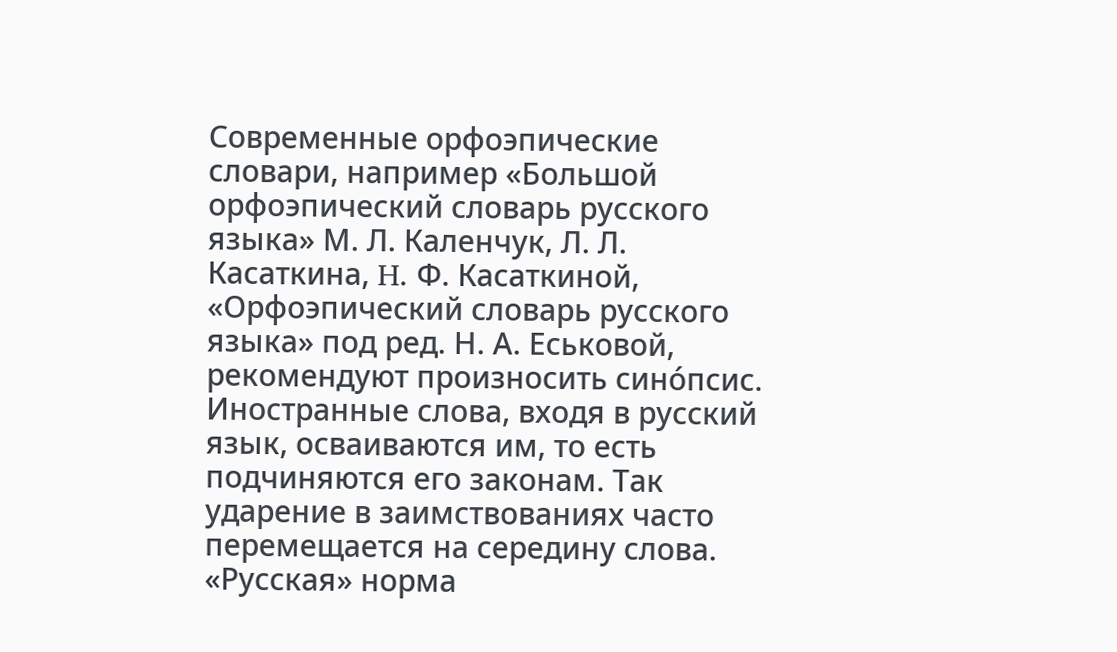Современные орфоэпические словари, например «Большой орфоэпический словарь русского языка» М. Л. Каленчук, Л. Л. Касаткина, H. Ф. Касаткиной, «Орфоэпический словарь русского языка» под ред. Н. А. Еськовой, рекомендуют произносить сино́псис.
Иностранные слова, входя в русский язык, осваиваются им, то есть подчиняются его законам. Так ударение в заимствованиях часто перемещается на середину слова. «Русская» норма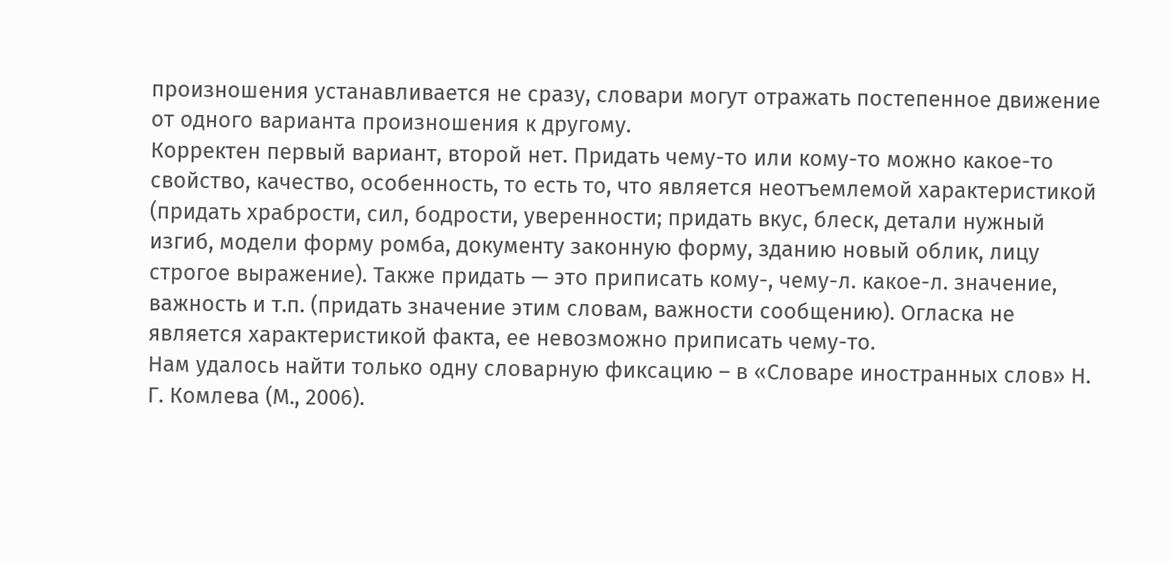произношения устанавливается не сразу, словари могут отражать постепенное движение от одного варианта произношения к другому.
Корректен первый вариант, второй нет. Придать чему-то или кому-то можно какое-то свойство, качество, особенность, то есть то, что является неотъемлемой характеристикой (придать храбрости, сил, бодрости, уверенности; придать вкус, блеск, детали нужный изгиб, модели форму ромба, документу законную форму, зданию новый облик, лицу строгое выражение). Также придать — это приписать кому-, чему-л. какое-л. значение, важность и т.п. (придать значение этим словам, важности сообщению). Огласка не является характеристикой факта, ее невозможно приписать чему-то.
Нам удалось найти только одну словарную фиксацию – в «Словаре иностранных слов» Н. Г. Комлева (М., 2006).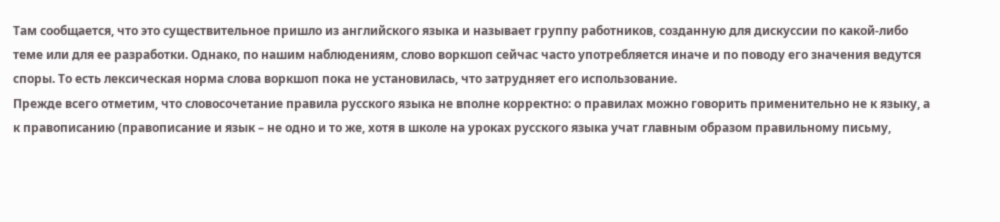Там сообщается, что это существительное пришло из английского языка и называет группу работников, созданную для дискуссии по какой-либо теме или для ее разработки. Однако, по нашим наблюдениям, слово воркшоп сейчас часто употребляется иначе и по поводу его значения ведутся споры. То есть лексическая норма слова воркшоп пока не установилась, что затрудняет его использование.
Прежде всего отметим, что словосочетание правила русского языка не вполне корректно: о правилах можно говорить применительно не к языку, а к правописанию (правописание и язык – не одно и то же, хотя в школе на уроках русского языка учат главным образом правильному письму,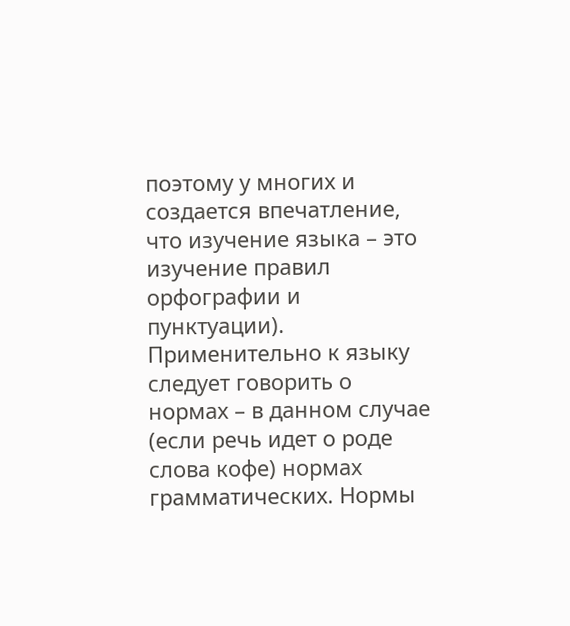поэтому у многих и создается впечатление, что изучение языка – это изучение правил орфографии и пунктуации). Применительно к языку следует говорить о нормах – в данном случае (если речь идет о роде слова кофе) нормах грамматических. Нормы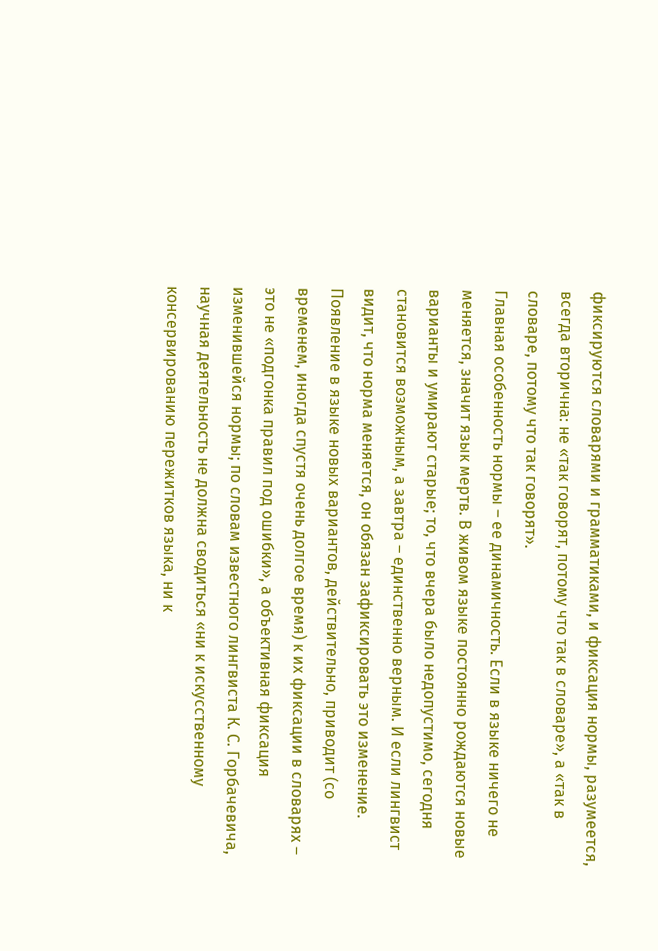фиксируются словарями и грамматиками, и фиксация нормы, разумеется, всегда вторична: не «так говорят, потому что так в словаре», а «так в словаре, потому что так говорят».
Главная особенность нормы – ее динамичность. Если в языке ничего не меняется, значит язык мертв. В живом языке постоянно рождаются новые варианты и умирают старые; то, что вчера было недопустимо, сегодня становится возможным, а завтра – единственно верным. И если лингвист видит, что норма меняется, он обязан зафиксировать это изменение. Появление в языке новых вариантов, действительно, приводит (со временем, иногда спустя очень долгое время) к их фиксации в словарях – это не «подгонка правил под ошибки», а объективная фиксация изменившейся нормы; по словам известного лингвиста К. С. Горбачевича, научная деятельность не должна сводиться «ни к искусственному консервированию пережитков языка, ни к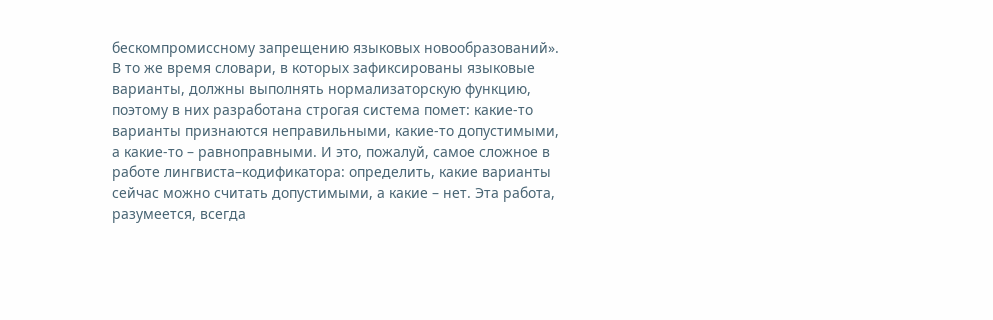бескомпромиссному запрещению языковых новообразований». В то же время словари, в которых зафиксированы языковые варианты, должны выполнять нормализаторскую функцию, поэтому в них разработана строгая система помет: какие-то варианты признаются неправильными, какие-то допустимыми, а какие-то – равноправными. И это, пожалуй, самое сложное в работе лингвиста–кодификатора: определить, какие варианты сейчас можно считать допустимыми, а какие – нет. Эта работа, разумеется, всегда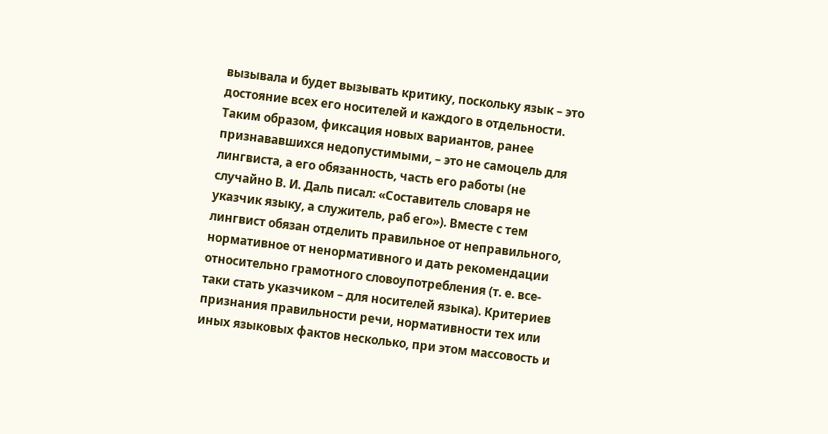вызывала и будет вызывать критику, поскольку язык – это достояние всех его носителей и каждого в отдельности.
Таким образом, фиксация новых вариантов, ранее признававшихся недопустимыми, – это не самоцель для лингвиста, а его обязанность, часть его работы (не случайно В. И. Даль писал: «Составитель словаря не указчик языку, а служитель, раб его»). Вместе с тем лингвист обязан отделить правильное от неправильного, нормативное от ненормативного и дать рекомендации относительно грамотного словоупотребления (т. е. все-таки стать указчиком – для носителей языка). Критериев признания правильности речи, нормативности тех или иных языковых фактов несколько, при этом массовость и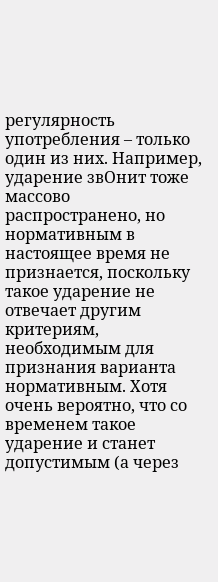регулярность употребления – только один из них. Например, ударение звОнит тоже массово распространено, но нормативным в настоящее время не признается, поскольку такое ударение не отвечает другим критериям, необходимым для признания варианта нормативным. Хотя очень вероятно, что со временем такое ударение и станет допустимым (а через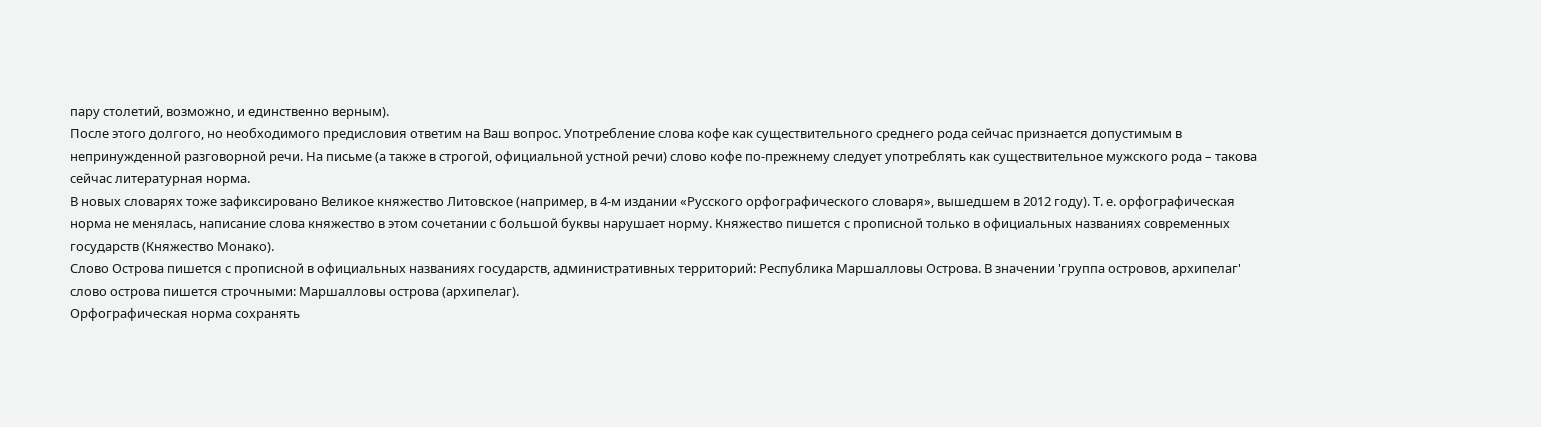пару столетий, возможно, и единственно верным).
После этого долгого, но необходимого предисловия ответим на Ваш вопрос. Употребление слова кофе как существительного среднего рода сейчас признается допустимым в непринужденной разговорной речи. На письме (а также в строгой, официальной устной речи) слово кофе по-прежнему следует употреблять как существительное мужского рода – такова сейчас литературная норма.
В новых словарях тоже зафиксировано Великое княжество Литовское (например, в 4-м издании «Русского орфографического словаря», вышедшем в 2012 году). Т. е. орфографическая норма не менялась, написание слова княжество в этом сочетании с большой буквы нарушает норму. Княжество пишется с прописной только в официальных названиях современных государств (Княжество Монако).
Слово Острова пишется с прописной в официальных названиях государств, административных территорий: Республика Маршалловы Острова. В значении 'группа островов, архипелаг' слово острова пишется строчными: Маршалловы острова (архипелаг).
Орфографическая норма сохранять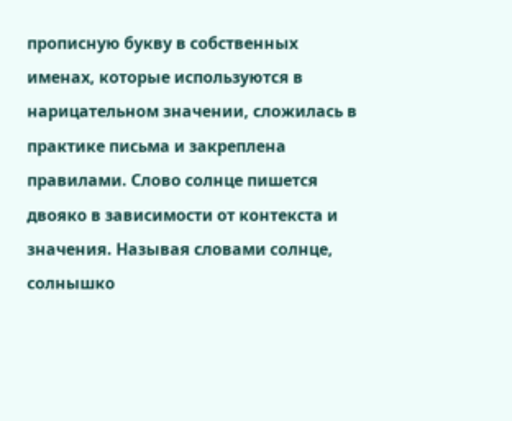прописную букву в собственных именах, которые используются в нарицательном значении, сложилась в практике письма и закреплена правилами. Слово солнце пишется двояко в зависимости от контекста и значения. Называя словами солнце, солнышко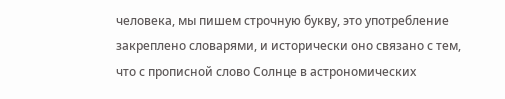человека, мы пишем строчную букву, это употребление закреплено словарями, и исторически оно связано с тем, что с прописной слово Солнце в астрономических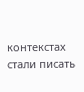контекстах стали писать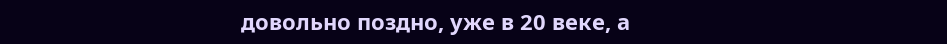довольно поздно, уже в 20 веке, а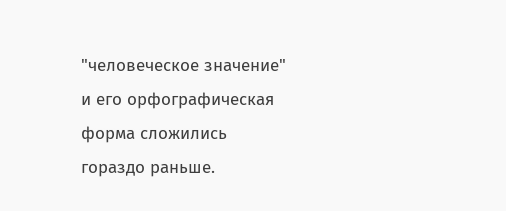"человеческое значение" и его орфографическая форма сложились гораздо раньше.